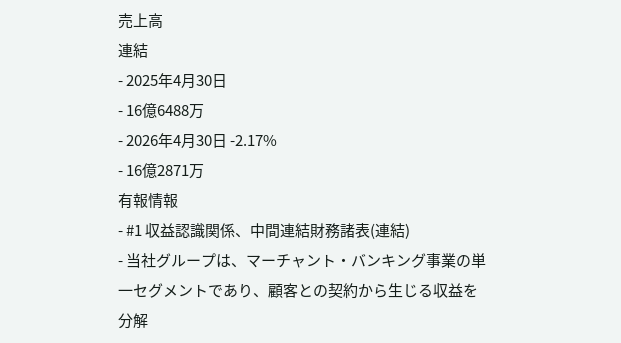売上高
連結
- 2025年4月30日
- 16億6488万
- 2026年4月30日 -2.17%
- 16億2871万
有報情報
- #1 収益認識関係、中間連結財務諸表(連結)
- 当社グループは、マーチャント・バンキング事業の単一セグメントであり、顧客との契約から生じる収益を分解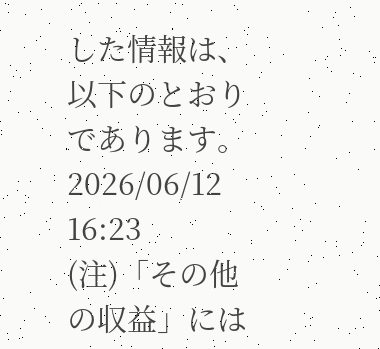した情報は、以下のとおりであります。2026/06/12 16:23
(注)「その他の収益」には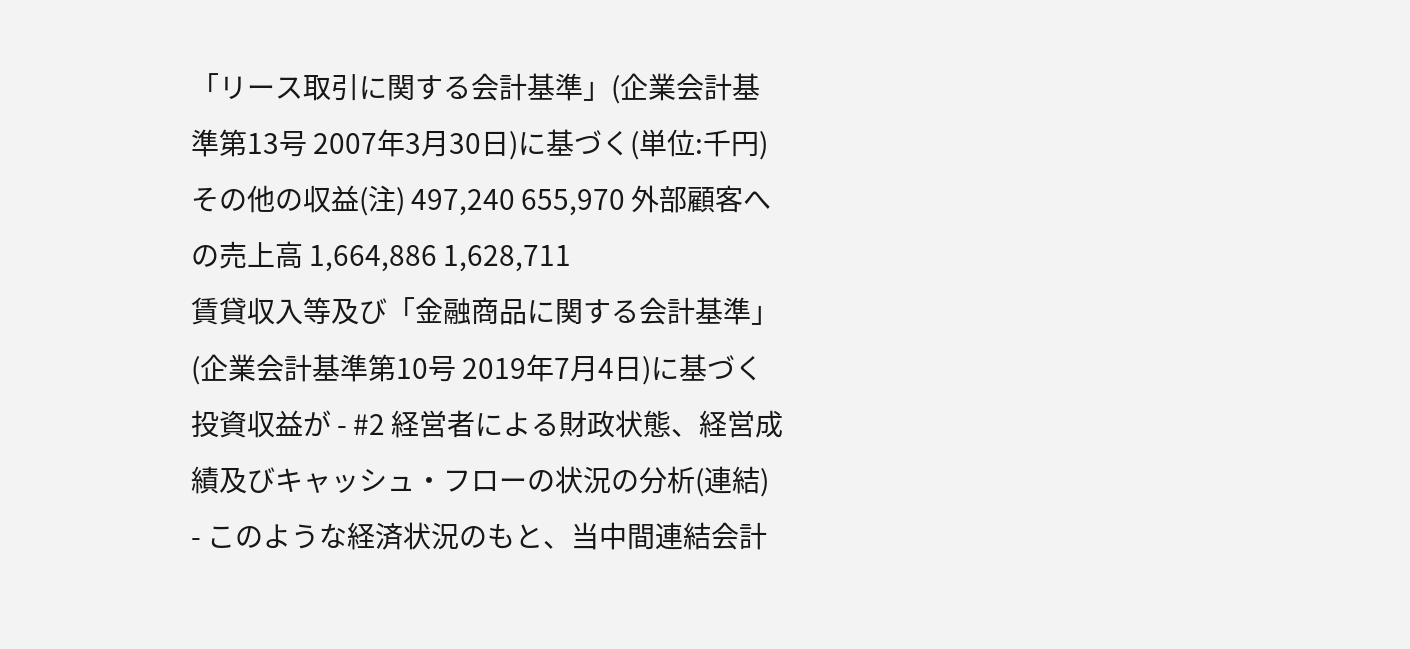「リース取引に関する会計基準」(企業会計基準第13号 2007年3月30日)に基づく(単位:千円) その他の収益(注) 497,240 655,970 外部顧客への売上高 1,664,886 1,628,711
賃貸収入等及び「金融商品に関する会計基準」(企業会計基準第10号 2019年7月4日)に基づく投資収益が - #2 経営者による財政状態、経営成績及びキャッシュ・フローの状況の分析(連結)
- このような経済状況のもと、当中間連結会計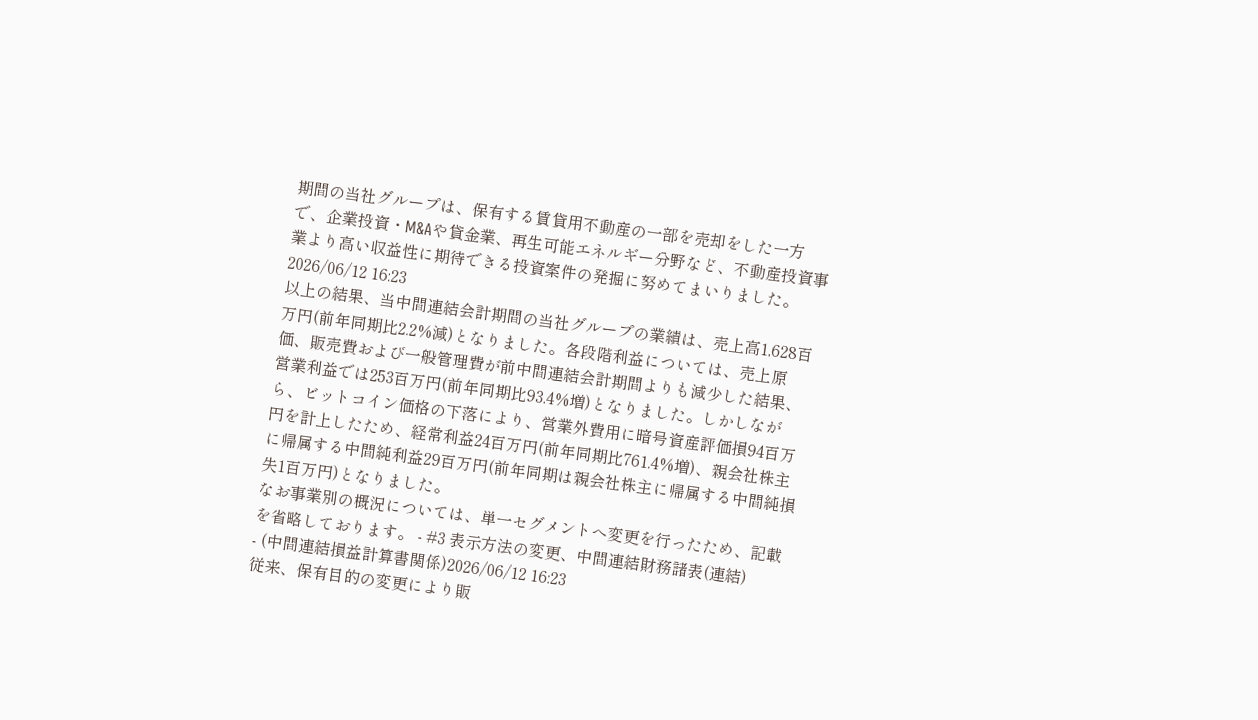期間の当社グループは、保有する賃貸用不動産の一部を売却をした一方で、企業投資・M&Aや貸金業、再生可能エネルギー分野など、不動産投資事業より高い収益性に期待できる投資案件の発掘に努めてまいりました。2026/06/12 16:23
以上の結果、当中間連結会計期間の当社グループの業績は、売上高1,628百万円(前年同期比2.2%減)となりました。各段階利益については、売上原価、販売費および一般管理費が前中間連結会計期間よりも減少した結果、営業利益では253百万円(前年同期比93.4%増)となりました。しかしながら、ビットコイン価格の下落により、営業外費用に暗号資産評価損94百万円を計上したため、経常利益24百万円(前年同期比761.4%増)、親会社株主に帰属する中間純利益29百万円(前年同期は親会社株主に帰属する中間純損失1百万円)となりました。
なお事業別の概況については、単一セグメントへ変更を行ったため、記載を省略しております。 - #3 表示方法の変更、中間連結財務諸表(連結)
- (中間連結損益計算書関係)2026/06/12 16:23
従来、保有目的の変更により販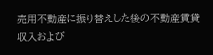売用不動産に振り替えした後の不動産賃貸収入および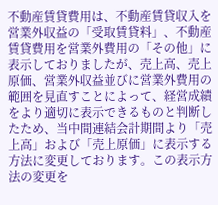不動産賃貸費用は、不動産賃貸収入を営業外収益の「受取賃貸料」、不動産賃貸費用を営業外費用の「その他」に表示しておりましたが、売上高、売上原価、営業外収益並びに営業外費用の範囲を見直すことによって、経営成績をより適切に表示できるものと判断したため、当中間連結会計期間より「売上高」および「売上原価」に表示する方法に変更しております。この表示方法の変更を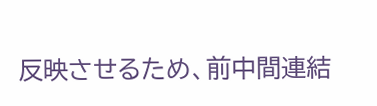反映させるため、前中間連結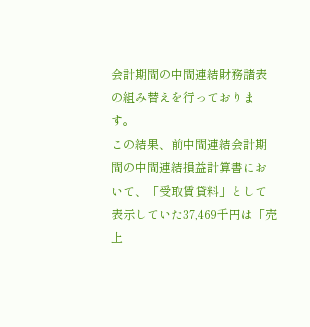会計期間の中間連結財務諸表の組み替えを行っております。
この結果、前中間連結会計期間の中間連結損益計算書において、「受取賃貸料」として表示していた37,469千円は「売上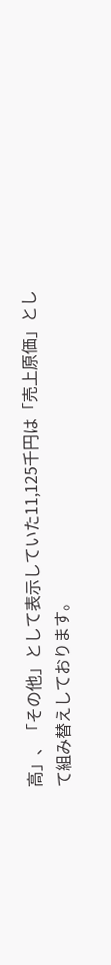高」、「その他」として表示していた11,125千円は「売上原価」として組み替えしております。